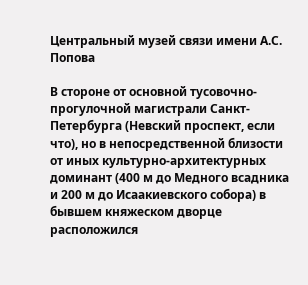Центральный музей связи имени А.С. Попова

В стороне от основной тусовочно-прогулочной магистрали Санкт-Петербурга (Невский проспект, если что), но в непосредственной близости от иных культурно-архитектурных доминант (400 м до Медного всадника и 200 м до Исаакиевского собора) в бывшем княжеском дворце расположился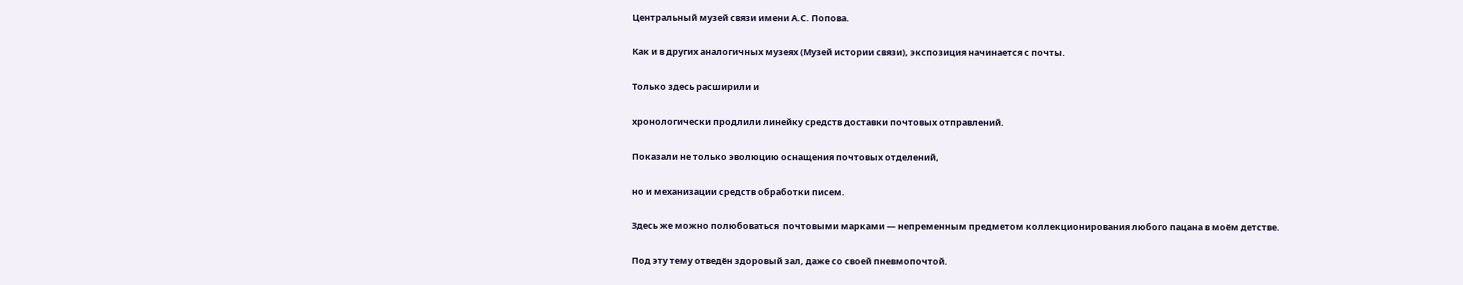Центральный музей связи имени А.С. Попова.

Как и в других аналогичных музеях (Музей истории связи), экспозиция начинается с почты.

Только здесь расширили и

хронологически продлили линейку средств доставки почтовых отправлений.

Показали не только эволюцию оснащения почтовых отделений,

но и механизации средств обработки писем.

Здесь же можно полюбоваться  почтовыми марками — непременным предметом коллекционирования любого пацана в моём детстве.

Под эту тему отведён здоровый зал, даже со своей пневмопочтой.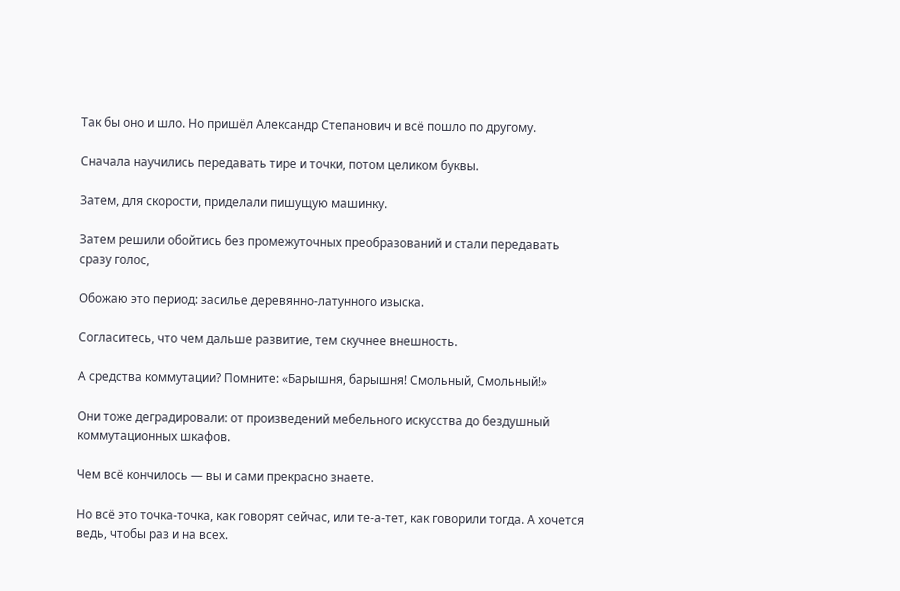Так бы оно и шло. Но пришёл Александр Степанович и всё пошло по другому.

Сначала научились передавать тире и точки, потом целиком буквы.

Затем, для скорости, приделали пишущую машинку.

Затем решили обойтись без промежуточных преобразований и стали передавать сразу голос,

Обожаю это период: засилье деревянно-латунного изыска.

Согласитесь, что чем дальше развитие, тем скучнее внешность.

А средства коммутации? Помните: «Барышня, барышня! Смольный, Смольный!»

Они тоже деградировали: от произведений мебельного искусства до бездушный коммутационных шкафов.

Чем всё кончилось — вы и сами прекрасно знаете.

Но всё это точка-точка, как говорят сейчас, или те-а-тет, как говорили тогда. А хочется ведь, чтобы раз и на всех.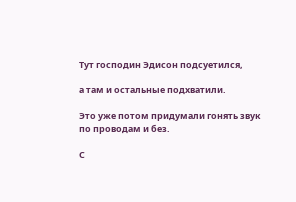Тут господин Эдисон подсуетился,

а там и остальные подхватили.

Это уже потом придумали гонять звук по проводам и без.

С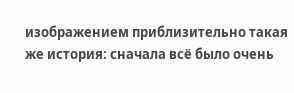изображением приблизительно такая же история: сначала всё было очень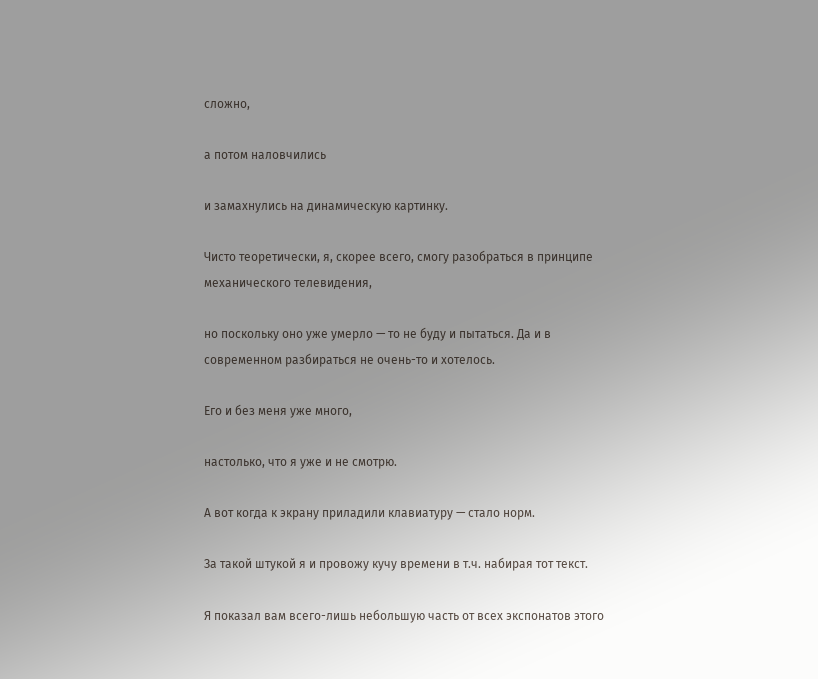сложно,

а потом наловчились

и замахнулись на динамическую картинку.

Чисто теоретически, я, скорее всего, смогу разобраться в принципе механического телевидения,

но поскольку оно уже умерло — то не буду и пытаться. Да и в современном разбираться не очень-то и хотелось.

Его и без меня уже много,

настолько, что я уже и не смотрю.

А вот когда к экрану приладили клавиатуру — стало норм.

За такой штукой я и провожу кучу времени в т.ч. набирая тот текст.

Я показал вам всего-лишь небольшую часть от всех экспонатов этого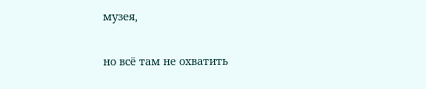музея,

но всё там не охватить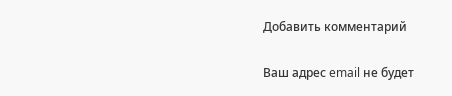Добавить комментарий

Ваш адрес email не будет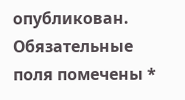опубликован. Обязательные поля помечены *